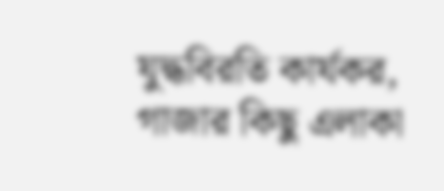যুদ্ধবিরতি কার্যকর, গাজার কিছু এলাকা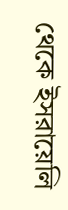থেকে ইসরায়েলি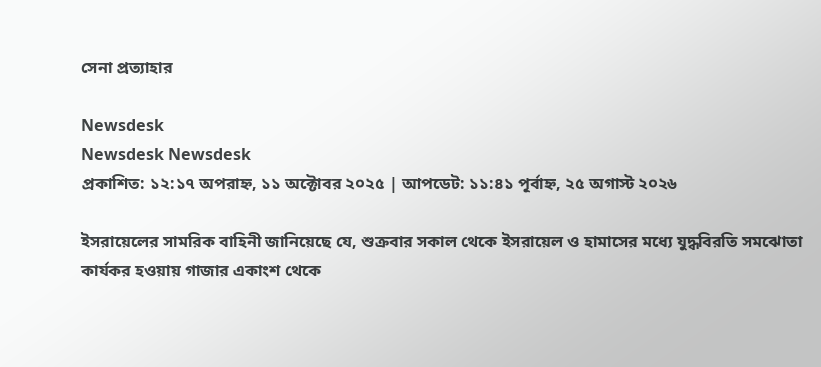সেনা প্রত্যাহার

Newsdesk
Newsdesk Newsdesk
প্রকাশিত: ১২:১৭ অপরাহ্ন, ১১ অক্টোবর ২০২৫ | আপডেট: ১১:৪১ পূর্বাহ্ন, ২৫ অগাস্ট ২০২৬

ইসরায়েলের সামরিক বাহিনী জানিয়েছে যে, শুক্রবার সকাল থেকে ইসরায়েল ও হামাসের মধ্যে যুদ্ধবিরতি সমঝোতা কার্যকর হওয়ায় গাজার একাংশ থেকে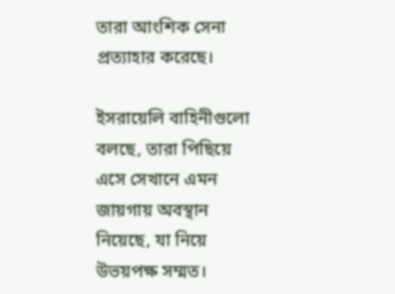তারা আংশিক সেনা প্রত্যাহার করেছে।

ইসরায়েলি বাহিনীগুলো বলছে, তারা পিছিয়ে এসে সেখানে এমন জায়গায় অবস্থান নিয়েছে, যা নিয়ে উভয়পক্ষ সম্মত।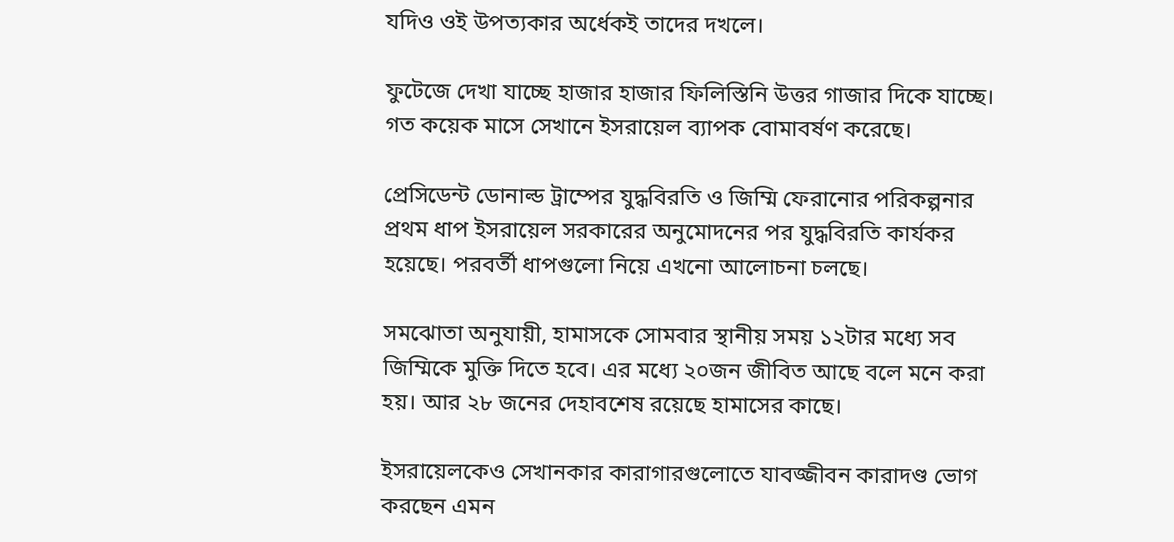যদিও ওই উপত্যকার অর্ধেকই তাদের দখলে।

ফুটেজে দেখা যাচ্ছে হাজার হাজার ফিলিস্তিনি উত্তর গাজার দিকে যাচ্ছে। গত কয়েক মাসে সেখানে ইসরায়েল ব্যাপক বোমাবর্ষণ করেছে।

প্রেসিডেন্ট ডোনাল্ড ট্রাম্পের যুদ্ধবিরতি ও জিম্মি ফেরানোর পরিকল্পনার প্রথম ধাপ ইসরায়েল সরকারের অনুমোদনের পর যুদ্ধবিরতি কার্যকর হয়েছে। পরবর্তী ধাপগুলো নিয়ে এখনো আলোচনা চলছে।

সমঝোতা অনুযায়ী, হামাসকে সোমবার স্থানীয় সময় ১২টার মধ্যে সব জিম্মিকে মুক্তি দিতে হবে। এর মধ্যে ২০জন জীবিত আছে বলে মনে করা হয়। আর ২৮ জনের দেহাবশেষ রয়েছে হামাসের কাছে।

ইসরায়েলকেও সেখানকার কারাগারগুলোতে যাবজ্জীবন কারাদণ্ড ভোগ করছেন এমন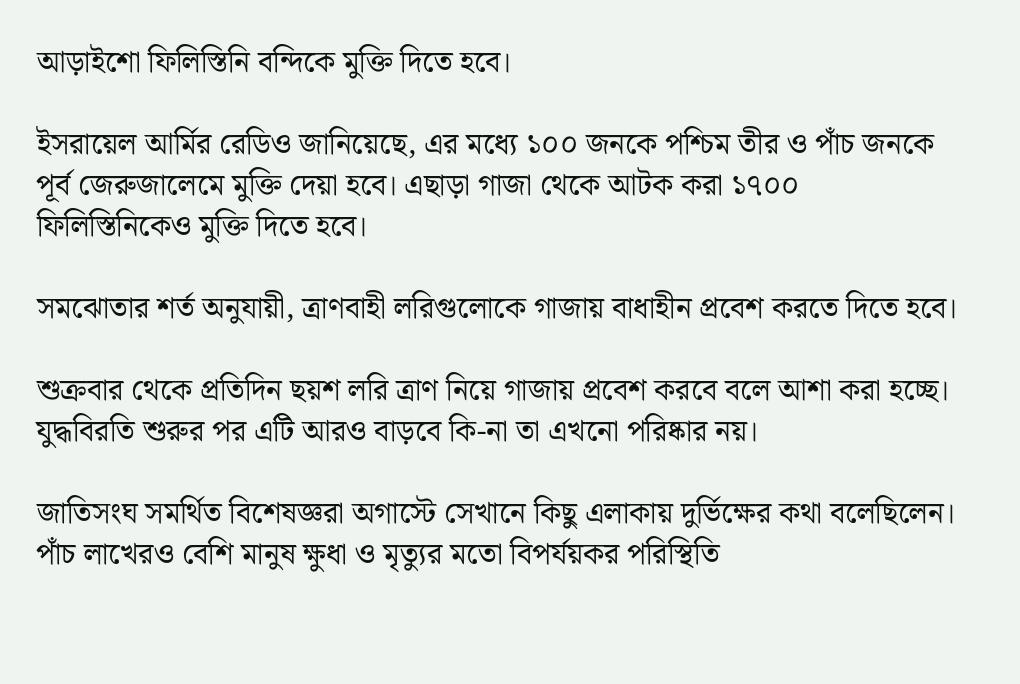আড়াইশো ফিলিস্তিনি বন্দিকে মুক্তি দিতে হবে।

ইসরায়েল আর্মির রেডিও জানিয়েছে, এর মধ্যে ১০০ জনকে পশ্চিম তীর ও পাঁচ জনকে পূর্ব জেরুজালেমে মুক্তি দেয়া হবে। এছাড়া গাজা থেকে আটক করা ১৭০০ ফিলিস্তিনিকেও মুক্তি দিতে হবে।

সমঝোতার শর্ত অনুযায়ী, ত্রাণবাহী লরিগুলোকে গাজায় বাধাহীন প্রবেশ করতে দিতে হবে।

শুক্রবার থেকে প্রতিদিন ছয়শ লরি ত্রাণ নিয়ে গাজায় প্রবেশ করবে বলে আশা করা হচ্ছে। যুদ্ধবিরতি শুরুর পর এটি আরও বাড়বে কি-না তা এখনো পরিষ্কার নয়।

জাতিসংঘ সমর্থিত বিশেষজ্ঞরা অগাস্টে সেখানে কিছু এলাকায় দুর্ভিক্ষের কথা বলেছিলেন। পাঁচ লাখেরও বেশি মানুষ ক্ষুধা ও মৃত্যুর মতো বিপর্যয়কর পরিস্থিতি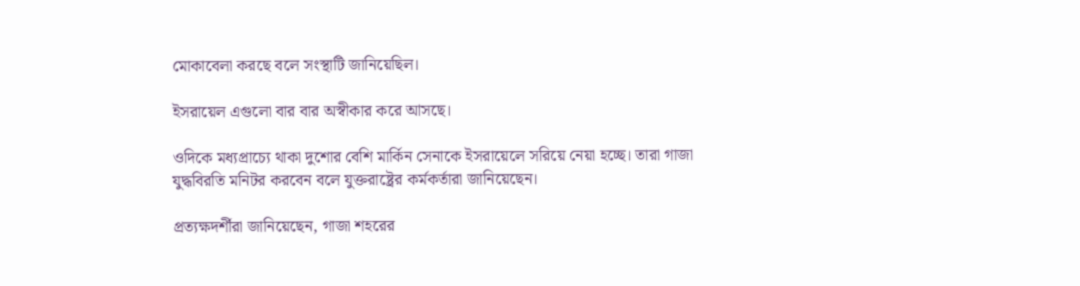মোকাবেলা করছে বলে সংস্থাটি জানিয়েছিল।

ইসরায়েল এগুলো বার বার অস্বীকার করে আসছে।

ওদিকে মধ্যপ্রাচ্যে থাকা দুশোর বেশি মার্কিন সেনাকে ইসরায়েলে সরিয়ে নেয়া হচ্ছে। তারা গাজা যুদ্ধবিরতি মনিটর করবেন বলে যুক্তরাষ্ট্রের কর্মকর্তারা জানিয়েছেন।

প্রত্যক্ষদর্শীরা জানিয়েছেন, গাজা শহরের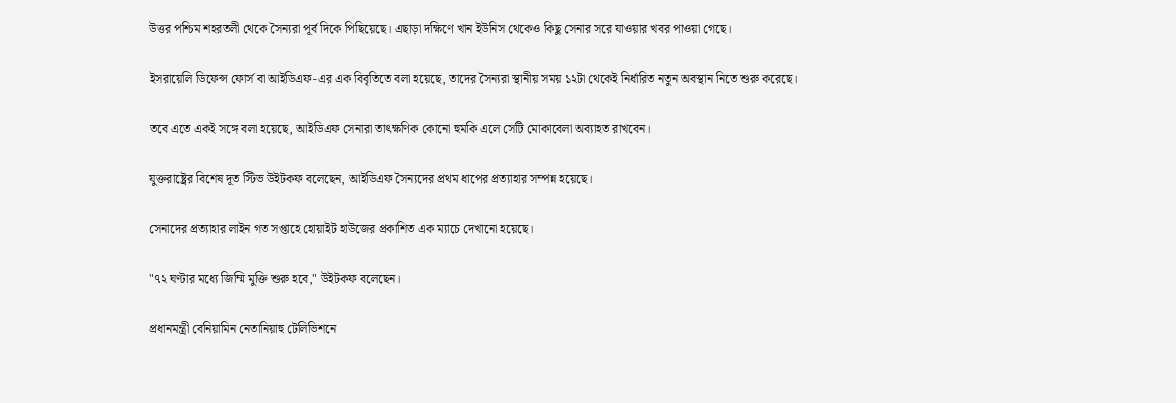উত্তর পশ্চিম শহরতলী থেকে সৈন্যরা পূর্ব দিকে পিছিয়েছে। এছাড়া দক্ষিণে খান ইউনিস থেকেও কিছু সেনার সরে যাওয়ার খবর পাওয়া গেছে।

ইসরায়েলি ডিফেন্স ফোর্স বা আইডিএফ-এর এক বিবৃতিতে বলা হয়েছে, তাদের সৈন্যরা স্থানীয় সময় ১২টা থেকেই নির্ধারিত নতুন অবস্থান নিতে শুরু করেছে।

তবে এতে একই সঙ্গে বলা হয়েছে, আইডিএফ সেনারা তাৎক্ষণিক কোনো হুমকি এলে সেটি মোকাবেলা অব্যাহত রাখবেন।

যুক্তরাষ্ট্রের বিশেষ দূত স্টিভ উইটকফ বলেছেন, আইডিএফ সৈন্যদের প্রথম ধাপের প্রত্যাহার সম্পন্ন হয়েছে।

সেনাদের প্রত্যাহার লাইন গত সপ্তাহে হোয়াইট হাউজের প্রকাশিত এক ম্যাচে দেখানো হয়েছে।

"৭২ ঘণ্টার মধ্যে জিম্মি মুক্তি শুরু হবে," উইটকফ বলেছেন।

প্রধানমন্ত্রী বেনিয়ামিন নেতানিয়াহু টেলিভিশনে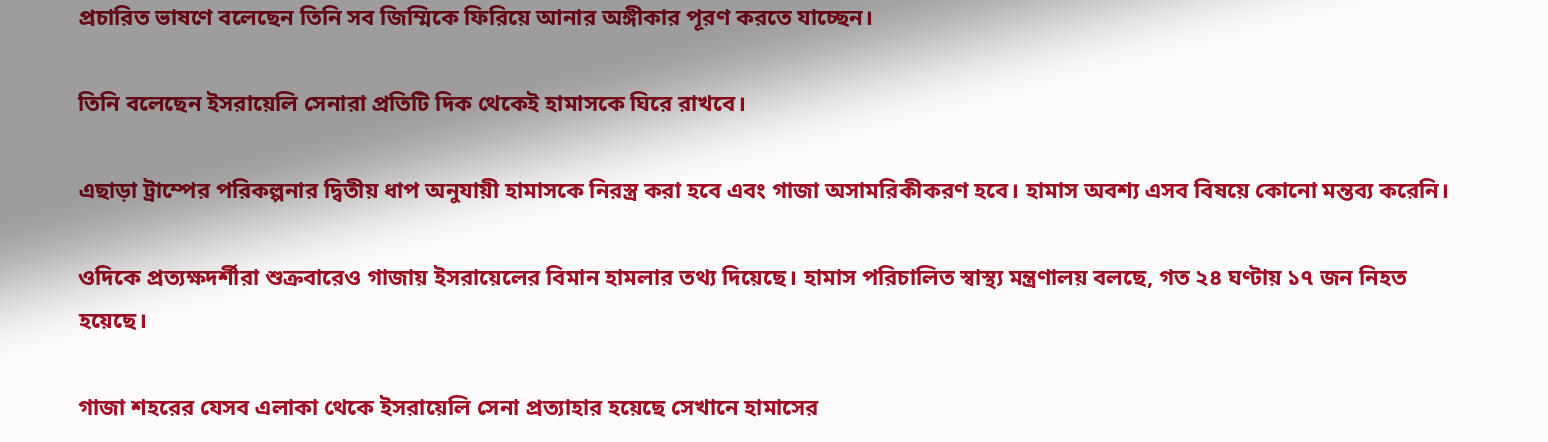প্রচারিত ভাষণে বলেছেন তিনি সব জিম্মিকে ফিরিয়ে আনার অঙ্গীকার পূরণ করতে যাচ্ছেন।

তিনি বলেছেন ইসরায়েলি সেনারা প্রতিটি দিক থেকেই হামাসকে ঘিরে রাখবে।

এছাড়া ট্রাম্পের পরিকল্পনার দ্বিতীয় ধাপ অনুযায়ী হামাসকে নিরস্ত্র করা হবে এবং গাজা অসামরিকীকরণ হবে। হামাস অবশ্য এসব বিষয়ে কোনো মন্তব্য করেনি।

ওদিকে প্রত্যক্ষদর্শীরা শুক্রবারেও গাজায় ইসরায়েলের বিমান হামলার তথ্য দিয়েছে। হামাস পরিচালিত স্বাস্থ্য মন্ত্রণালয় বলছে, গত ২৪ ঘণ্টায় ১৭ জন নিহত হয়েছে।

গাজা শহরের যেসব এলাকা থেকে ইসরায়েলি সেনা প্রত্যাহার হয়েছে সেখানে হামাসের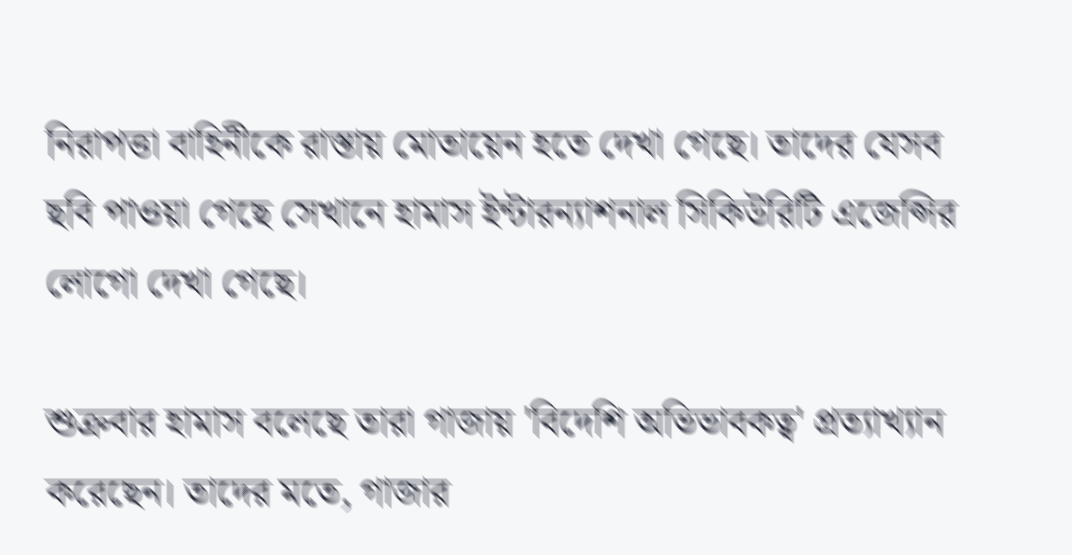নিরাপত্তা বাহিনীকে রাস্তায় মোতায়েন হতে দেখা গেছে। তাদের যেসব ছবি পাওয়া গেছে সেখানে হামাস ইন্টারন্যাশনাল সিকিউরিটি এজেন্সির লোগো দেখা গেছে।

শুক্রবার হামাস বলেছে তারা গাজায় 'বিদেশি অভিভাবকত্ব' প্রত্যাখ্যান করেছেন। তাদের মতে, গাজার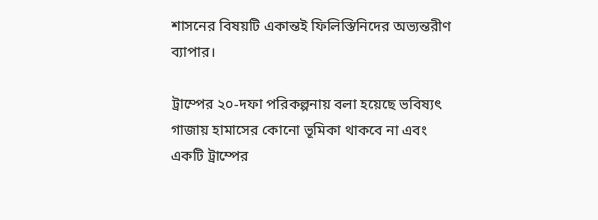শাসনের বিষয়টি একান্তই ফিলিস্তিনিদের অভ্যন্তরীণ ব্যাপার।

ট্রাম্পের ২০-দফা পরিকল্পনায় বলা হয়েছে ভবিষ্যৎ গাজায় হামাসের কোনো ভূমিকা থাকবে না এবং একটি ট্রাম্পের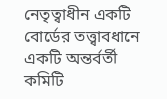নেতৃত্বাধীন একটি বোর্ডের তত্ত্বাবধানে একটি অন্তর্বর্তী কমিটি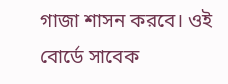গাজা শাসন করবে। ওই বোর্ডে সাবেক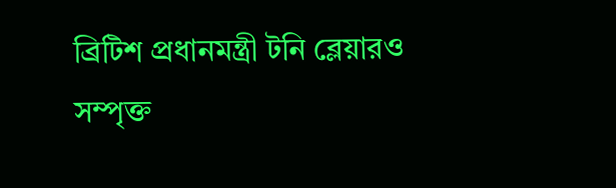ব্রিটিশ প্রধানমন্ত্রী টনি ব্লেয়ারও সম্পৃক্ত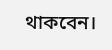থাকবেন।